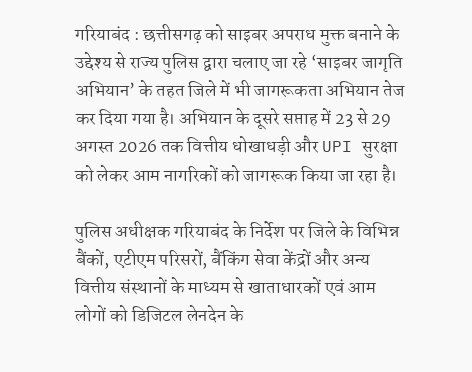गरियाबंद : छत्तीसगढ़ को साइबर अपराध मुक्त बनाने के उद्देश्य से राज्य पुलिस द्वारा चलाए जा रहे ‘साइबर जागृति अभियान’ के तहत जिले में भी जागरूकता अभियान तेज कर दिया गया है। अभियान के दूसरे सप्ताह में 23 से 29 अगस्त 2026 तक वित्तीय धोखाधड़ी और UPI सुरक्षा को लेकर आम नागरिकों को जागरूक किया जा रहा है।

पुलिस अधीक्षक गरियाबंद के निर्देश पर जिले के विभिन्न बैंकों, एटीएम परिसरों, बैंकिंग सेवा केंद्रों और अन्य वित्तीय संस्थानों के माध्यम से खाताधारकों एवं आम लोगों को डिजिटल लेनदेन के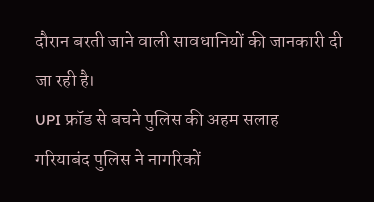दौरान बरती जाने वाली सावधानियों की जानकारी दी जा रही है।
UPI फ्रॉड से बचने पुलिस की अहम सलाह
गरियाबंद पुलिस ने नागरिकों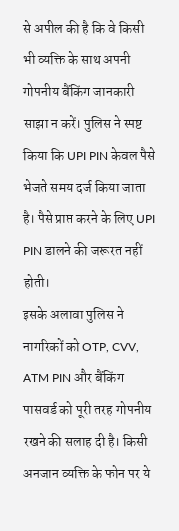से अपील की है कि वे किसी भी व्यक्ति के साथ अपनी गोपनीय बैंकिंग जानकारी साझा न करें। पुलिस ने स्पष्ट किया कि UPI PIN केवल पैसे भेजते समय दर्ज किया जाता है। पैसे प्राप्त करने के लिए UPI PIN डालने की जरूरत नहीं होती।
इसके अलावा पुलिस ने नागरिकों को OTP, CVV, ATM PIN और बैंकिंग पासवर्ड को पूरी तरह गोपनीय रखने की सलाह दी है। किसी अनजान व्यक्ति के फोन पर ये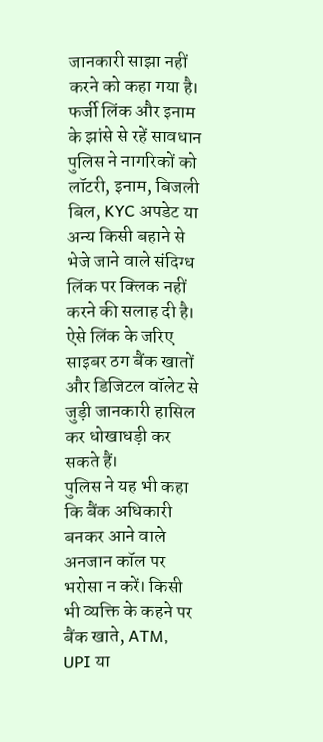जानकारी साझा नहीं करने को कहा गया है।
फर्जी लिंक और इनाम के झांसे से रहें सावधान
पुलिस ने नागरिकों को लॉटरी, इनाम, बिजली बिल, KYC अपडेट या अन्य किसी बहाने से भेजे जाने वाले संदिग्ध लिंक पर क्लिक नहीं करने की सलाह दी है। ऐसे लिंक के जरिए साइबर ठग बैंक खातों और डिजिटल वॉलेट से जुड़ी जानकारी हासिल कर धोखाधड़ी कर सकते हैं।
पुलिस ने यह भी कहा कि बैंक अधिकारी बनकर आने वाले अनजान कॉल पर भरोसा न करें। किसी भी व्यक्ति के कहने पर बैंक खाते, ATM, UPI या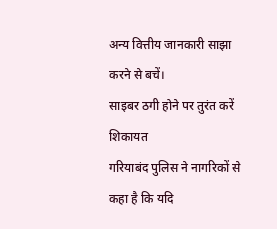अन्य वित्तीय जानकारी साझा करने से बचें।
साइबर ठगी होने पर तुरंत करें शिकायत
गरियाबंद पुलिस ने नागरिकों से कहा है कि यदि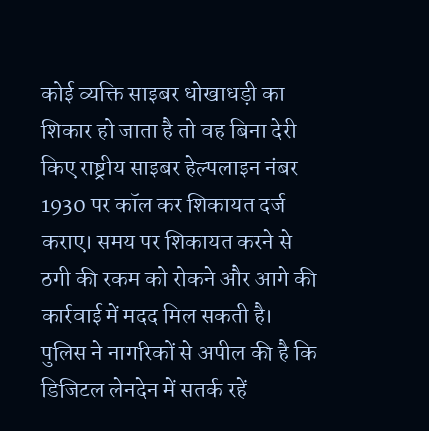कोई व्यक्ति साइबर धोखाधड़ी का शिकार हो जाता है तो वह बिना देरी किए राष्ट्रीय साइबर हेल्पलाइन नंबर 1930 पर कॉल कर शिकायत दर्ज कराए। समय पर शिकायत करने से ठगी की रकम को रोकने और आगे की कार्रवाई में मदद मिल सकती है।
पुलिस ने नागरिकों से अपील की है कि डिजिटल लेनदेन में सतर्क रहें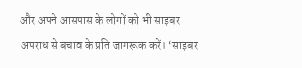और अपने आसपास के लोगों को भी साइबर अपराध से बचाव के प्रति जागरूक करें। ‘साइबर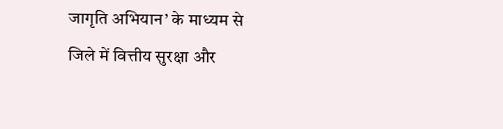जागृति अभियान’ के माध्यम से जिले में वित्तीय सुरक्षा और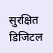सुरक्षित डिजिटल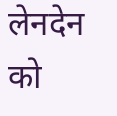लेनदेन को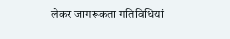लेकर जागरूकता गतिविधियां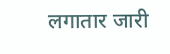लगातार जारी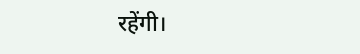रहेंगी।